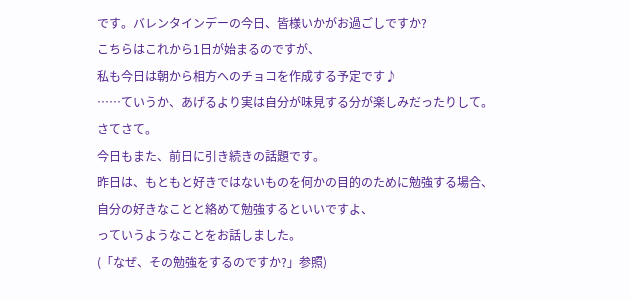です。バレンタインデーの今日、皆様いかがお過ごしですか?
こちらはこれから1日が始まるのですが、
私も今日は朝から相方へのチョコを作成する予定です♪
……ていうか、あげるより実は自分が味見する分が楽しみだったりして。
さてさて。
今日もまた、前日に引き続きの話題です。
昨日は、もともと好きではないものを何かの目的のために勉強する場合、
自分の好きなことと絡めて勉強するといいですよ、
っていうようなことをお話しました。
(「なぜ、その勉強をするのですか?」参照)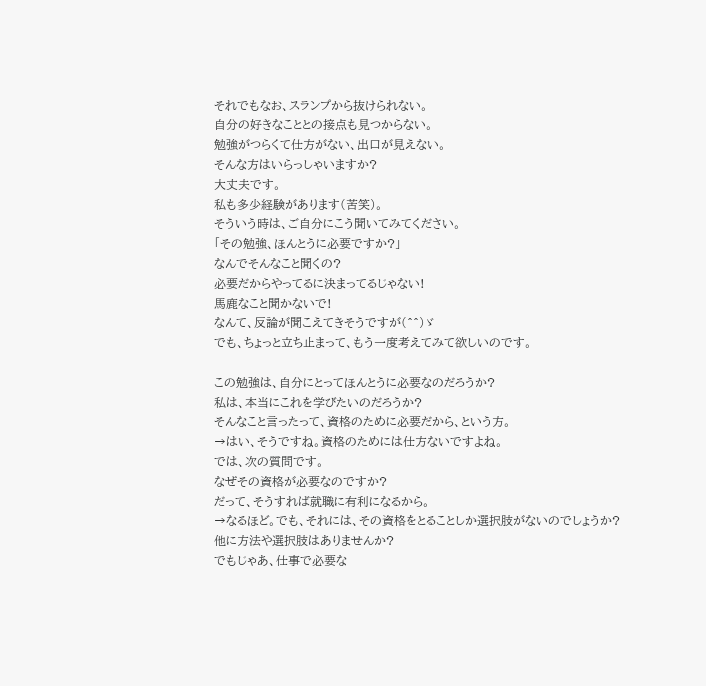それでもなお、スランプから抜けられない。
自分の好きなこととの接点も見つからない。
勉強がつらくて仕方がない、出口が見えない。
そんな方はいらっしゃいますか?
大丈夫です。
私も多少経験があります(苦笑)。
そういう時は、ご自分にこう聞いてみてください。
「その勉強、ほんとうに必要ですか?」
なんでそんなこと聞くの?
必要だからやってるに決まってるじゃない!
馬鹿なこと聞かないで!
なんて、反論が聞こえてきそうですが(^^)ゞ
でも、ちょっと立ち止まって、もう一度考えてみて欲しいのです。

この勉強は、自分にとってほんとうに必要なのだろうか?
私は、本当にこれを学びたいのだろうか?
そんなこと言ったって、資格のために必要だから、という方。
→はい、そうですね。資格のためには仕方ないですよね。
では、次の質問です。
なぜその資格が必要なのですか?
だって、そうすれば就職に有利になるから。
→なるほど。でも、それには、その資格をとることしか選択肢がないのでしょうか?
他に方法や選択肢はありませんか?
でもじゃあ、仕事で必要な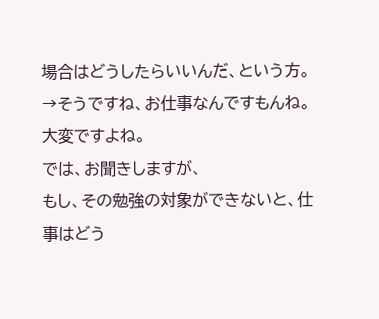場合はどうしたらいいんだ、という方。
→そうですね、お仕事なんですもんね。大変ですよね。
では、お聞きしますが、
もし、その勉強の対象ができないと、仕事はどう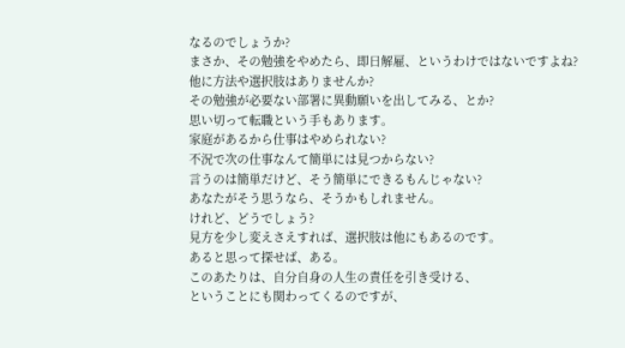なるのでしょうか?
まさか、その勉強をやめたら、即日解雇、というわけではないですよね?
他に方法や選択肢はありませんか?
その勉強が必要ない部署に異動願いを出してみる、とか?
思い切って転職という手もあります。
家庭があるから仕事はやめられない?
不況で次の仕事なんて簡単には見つからない?
言うのは簡単だけど、そう簡単にできるもんじゃない?
あなたがそう思うなら、そうかもしれません。
けれど、どうでしょう?
見方を少し変えさえすれば、選択肢は他にもあるのです。
あると思って探せば、ある。
このあたりは、自分自身の人生の責任を引き受ける、
ということにも関わってくるのですが、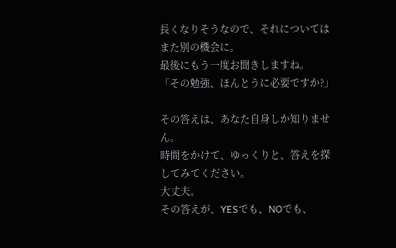長くなりそうなので、それについてはまた別の機会に。
最後にもう一度お聞きしますね。
「その勉強、ほんとうに必要ですか?」

その答えは、あなた自身しか知りません。
時間をかけて、ゆっくりと、答えを探してみてください。
大丈夫。
その答えが、YESでも、NOでも、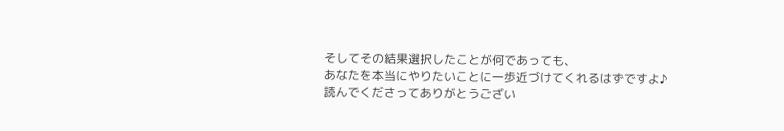そしてその結果選択したことが何であっても、
あなたを本当にやりたいことに一歩近づけてくれるはずですよ♪
読んでくださってありがとうござい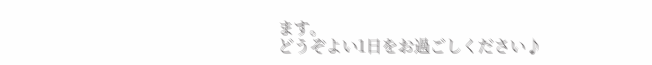ます。
どうぞよい1日をお過ごしください♪